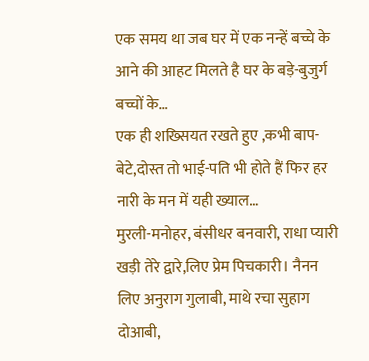एक समय था जब घर में एक नन्हें बच्चे के आने की आहट मिलते है घर के बड़े-बुजुर्ग बच्चों के…
एक ही शख्सियत रखते हुए ,कभी बाप-बेटे,दोस्त तो भाई-पति भी होते हैं फिर हर नारी के मन में यही ख्याल…
मुरली-मनोहर, बंसीधर बनवारी, राधा प्यारी खड़ी तेरे द्वारे,लिए प्रेम पिचकारी। नैनन लिए अनुराग गुलाबी, माथे रचा सुहाग दोआबी,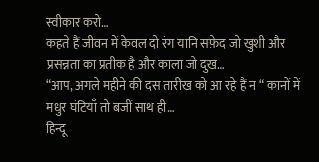स्वीकार करो…
कहते हैं जीवन में केवल दो रंग यानि सफ़ेद जो खुशी और प्रसन्नता का प्रतीक है और काला जो दुख…
“आप, अगले महीने की दस तारीख को आ रहे हैं न “ कानों में मधुर घंटियाँ तो बजीं साथ ही…
हिन्दू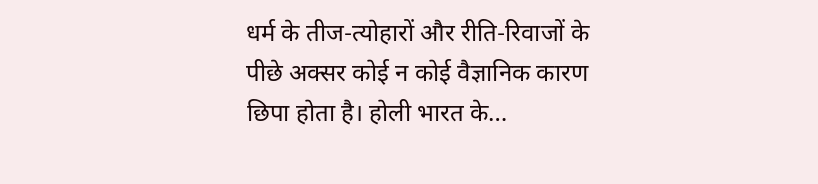धर्म के तीज-त्योहारों और रीति-रिवाजों के पीछे अक्सर कोई न कोई वैज्ञानिक कारण छिपा होता है। होली भारत के…